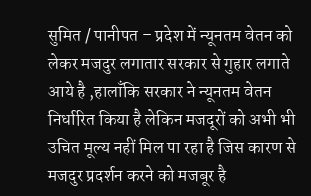सुमित / पानीपत – प्रदेश में न्यूनतम वेतन को लेकर मजदुर लगातार सरकार से गुहार लगाते आये है ,हालाँकि सरकार ने न्यूनतम वेतन निर्धारित किया है लेकिन मजदूरों को अभी भी उचित मूल्य नहीं मिल पा रहा है जिस कारण से मजदुर प्रदर्शन करने को मजबूर है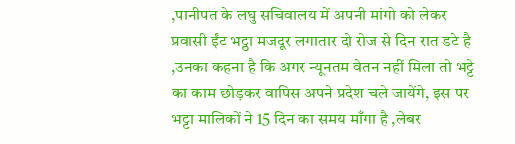,पानीपत के लघु सचिवालय में अपनी मांगो को लेकर प्रवासी ईंट भट्ठा मजदूर लगातार दो रोज से दिन रात डटे है ,उनका कहना है कि अगर न्यूनतम वेतन नहीं मिला तो भट्टे का काम छोड़कर वापिस अपने प्रदेश चले जायेंगे, इस पर भट्टा मालिकों ने 15 दिन का समय माँगा है ,लेबर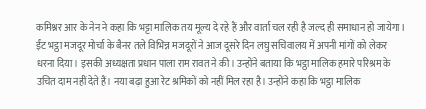कमिश्नर आर के नेन ने कहा कि भट्टा मालिक तय मूल्य दे रहे हैं और वार्ता चल रही है जल्द ही समाधान हो जायेगा l
ईंट भट्ठा मजदूर मोर्चा के बैनर तले विभिन्न मजदूरों ने आज दूसरे दिन लघु सचिवालय में अपनी मांगों को लेकर धरना दिया। इसकी अध्यक्षता प्रधान पाला राम रावत ने की। उन्होंने बताया कि भट्ठा मालिक हमारे परिश्रम के उचित दाम नहीं देते हैं। नया बढ़ा हुआ रेट श्रमिकों को नहीं मिल रहा है। उन्होंने कहा कि भट्ठा मालिक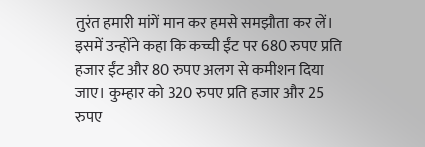तुरंत हमारी मांगें मान कर हमसे समझौता कर लें। इसमें उन्होंने कहा कि कच्ची ईंट पर 680 रुपए प्रति हजार ईंट और 80 रुपए अलग से कमीशन दिया जाए। कुम्हार को 320 रुपए प्रति हजार और 25 रुपए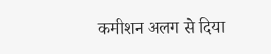कमीशन अलग से दिया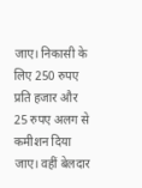जाए। निकासी के लिए 250 रुपए प्रति हजार और 25 रुपए अलग से कमीशन दिया जाए। वहीं बेलदार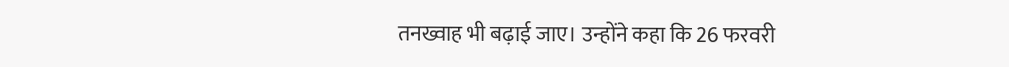तनख्वाह भी बढ़ाई जाए। उन्होंने कहा कि 26 फरवरी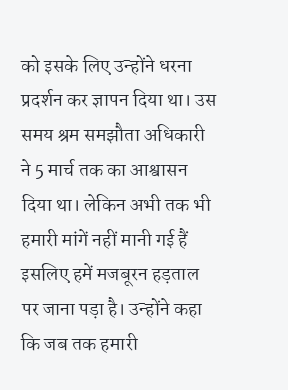को इसके लिए उन्होंने धरना प्रदर्शन कर ज्ञापन दिया था। उस समय श्रम समझौता अधिकारी ने 5 मार्च तक का आश्वासन दिया था। लेकिन अभी तक भी हमारी मांगें नहीं मानी गई हैं इसलिए हमें मजबूरन हड़ताल पर जाना पड़ा है। उन्होंने कहा कि जब तक हमारी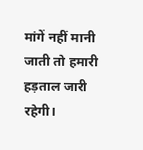मांगें नहीं मानी जाती तो हमारी हड़ताल जारी रहेगी।